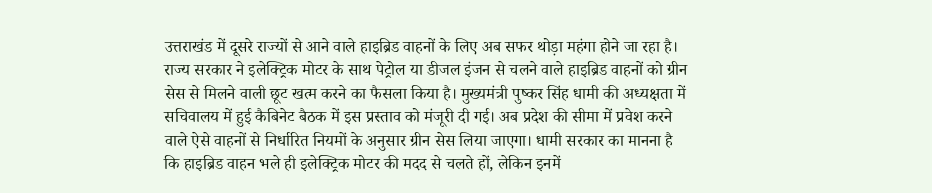उत्तराखंड में दूसरे राज्यों से आने वाले हाइब्रिड वाहनों के लिए अब सफर थोड़ा महंगा होने जा रहा है। राज्य सरकार ने इलेक्ट्रिक मोटर के साथ पेट्रोल या डीजल इंजन से चलने वाले हाइब्रिड वाहनों को ग्रीन सेस से मिलने वाली छूट खत्म करने का फैसला किया है। मुख्यमंत्री पुष्कर सिंह धामी की अध्यक्षता में सचिवालय में हुई कैबिनेट बैठक में इस प्रस्ताव को मंजूरी दी गई। अब प्रदेश की सीमा में प्रवेश करने वाले ऐसे वाहनों से निर्धारित नियमों के अनुसार ग्रीन सेस लिया जाएगा। धामी सरकार का मानना है कि हाइब्रिड वाहन भले ही इलेक्ट्रिक मोटर की मदद से चलते हों, लेकिन इनमें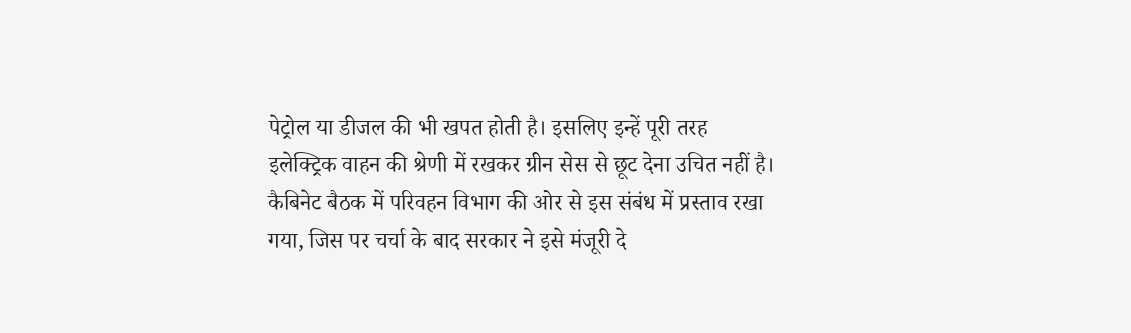पेट्रोल या डीजल की भी खपत होती है। इसलिए इन्हें पूरी तरह इलेक्ट्रिक वाहन की श्रेणी में रखकर ग्रीन सेस से छूट देना उचित नहीं है। कैबिनेट बैठक में परिवहन विभाग की ओर से इस संबंध में प्रस्ताव रखा गया, जिस पर चर्चा के बाद सरकार ने इसे मंजूरी दे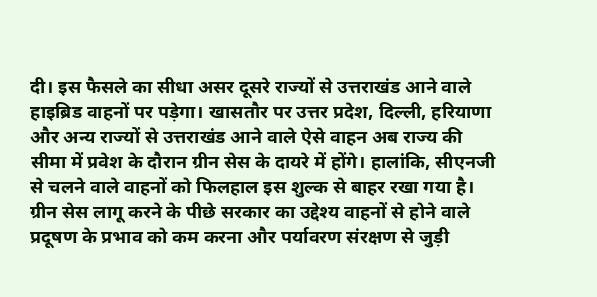दी। इस फैसले का सीधा असर दूसरे राज्यों से उत्तराखंड आने वाले हाइब्रिड वाहनों पर पड़ेगा। खासतौर पर उत्तर प्रदेश, दिल्ली, हरियाणा और अन्य राज्यों से उत्तराखंड आने वाले ऐसे वाहन अब राज्य की सीमा में प्रवेश के दौरान ग्रीन सेस के दायरे में होंगे। हालांकि, सीएनजी से चलने वाले वाहनों को फिलहाल इस शुल्क से बाहर रखा गया है।
ग्रीन सेस लागू करने के पीछे सरकार का उद्देश्य वाहनों से होने वाले प्रदूषण के प्रभाव को कम करना और पर्यावरण संरक्षण से जुड़ी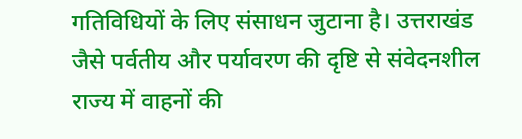गतिविधियों के लिए संसाधन जुटाना है। उत्तराखंड जैसे पर्वतीय और पर्यावरण की दृष्टि से संवेदनशील राज्य में वाहनों की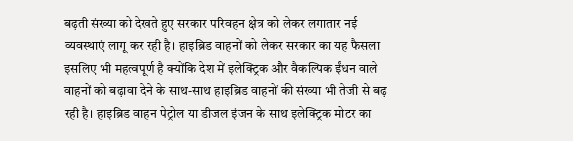बढ़ती संख्या को देखते हुए सरकार परिवहन क्षेत्र को लेकर लगातार नई व्यवस्थाएं लागू कर रही है। हाइब्रिड वाहनों को लेकर सरकार का यह फैसला इसलिए भी महत्वपूर्ण है क्योंकि देश में इलेक्ट्रिक और वैकल्पिक ईंधन वाले वाहनों को बढ़ावा देने के साथ-साथ हाइब्रिड वाहनों की संख्या भी तेजी से बढ़ रही है। हाइब्रिड वाहन पेट्रोल या डीजल इंजन के साथ इलेक्ट्रिक मोटर का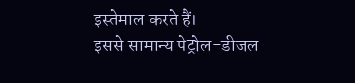इस्तेमाल करते हैं।
इससे सामान्य पेट्रोल-डीजल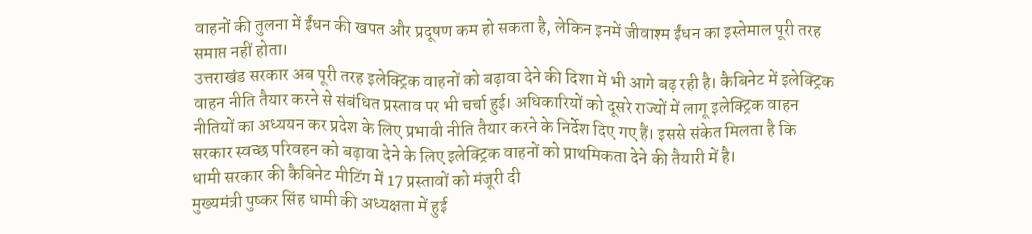वाहनों की तुलना में ईंधन की खपत और प्रदूषण कम हो सकता है, लेकिन इनमें जीवाश्म ईंधन का इस्तेमाल पूरी तरह समाप्त नहीं होता।
उत्तराखंड सरकार अब पूरी तरह इलेक्ट्रिक वाहनों को बढ़ावा देने की दिशा में भी आगे बढ़ रही है। कैबिनेट में इलेक्ट्रिक वाहन नीति तैयार करने से संबंधित प्रस्ताव पर भी चर्चा हुई। अधिकारियों को दूसरे राज्यों में लागू इलेक्ट्रिक वाहन नीतियों का अध्ययन कर प्रदेश के लिए प्रभावी नीति तैयार करने के निर्देश दिए गए हैं। इससे संकेत मिलता है कि सरकार स्वच्छ परिवहन को बढ़ावा देने के लिए इलेक्ट्रिक वाहनों को प्राथमिकता देने की तैयारी में है।
धामी सरकार की कैबिनेट मीटिंग में 17 प्रस्तावों को मंजूरी दी
मुख्यमंत्री पुष्कर सिंह धामी की अध्यक्षता में हुई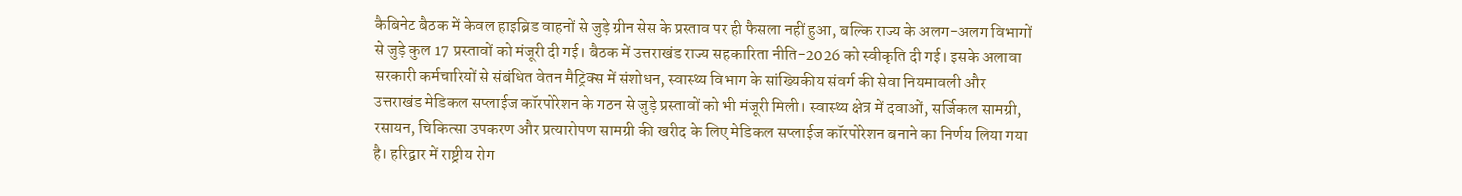कैबिनेट बैठक में केवल हाइब्रिड वाहनों से जुड़े ग्रीन सेस के प्रस्ताव पर ही फैसला नहीं हुआ, बल्कि राज्य के अलग-अलग विभागों से जुड़े कुल 17 प्रस्तावों को मंजूरी दी गई। बैठक में उत्तराखंड राज्य सहकारिता नीति-2026 को स्वीकृति दी गई। इसके अलावा सरकारी कर्मचारियों से संबंधित वेतन मैट्रिक्स में संशोधन, स्वास्थ्य विभाग के सांख्यिकीय संवर्ग की सेवा नियमावली और उत्तराखंड मेडिकल सप्लाईज कॉरपोरेशन के गठन से जुड़े प्रस्तावों को भी मंजूरी मिली। स्वास्थ्य क्षेत्र में दवाओं, सर्जिकल सामग्री, रसायन, चिकित्सा उपकरण और प्रत्यारोपण सामग्री की खरीद के लिए मेडिकल सप्लाईज कॉरपोरेशन बनाने का निर्णय लिया गया है। हरिद्वार में राष्ट्रीय रोग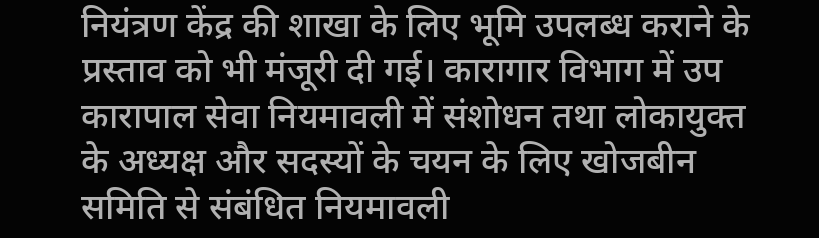नियंत्रण केंद्र की शाखा के लिए भूमि उपलब्ध कराने के प्रस्ताव को भी मंजूरी दी गई। कारागार विभाग में उप कारापाल सेवा नियमावली में संशोधन तथा लोकायुक्त के अध्यक्ष और सदस्यों के चयन के लिए खोजबीन समिति से संबंधित नियमावली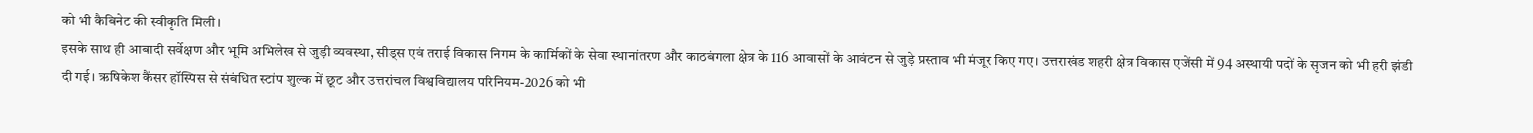को भी कैबिनेट की स्वीकृति मिली।
इसके साथ ही आबादी सर्वेक्षण और भूमि अभिलेख से जुड़ी व्यवस्था, सीड्स एवं तराई विकास निगम के कार्मिकों के सेवा स्थानांतरण और काठबंगला क्षेत्र के 116 आवासों के आवंटन से जुड़े प्रस्ताव भी मंजूर किए गए। उत्तराखंड शहरी क्षेत्र विकास एजेंसी में 94 अस्थायी पदों के सृजन को भी हरी झंडी दी गई। ऋषिकेश कैंसर हॉस्पिस से संबंधित स्टांप शुल्क में छूट और उत्तरांचल विश्वविद्यालय परिनियम-2026 को भी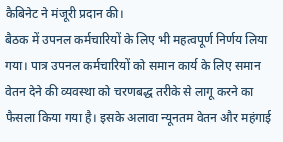कैबिनेट ने मंजूरी प्रदान की।
बैठक में उपनल कर्मचारियों के लिए भी महत्वपूर्ण निर्णय लिया गया। पात्र उपनल कर्मचारियों को समान कार्य के लिए समान वेतन देने की व्यवस्था को चरणबद्ध तरीके से लागू करने का फैसला किया गया है। इसके अलावा न्यूनतम वेतन और महंगाई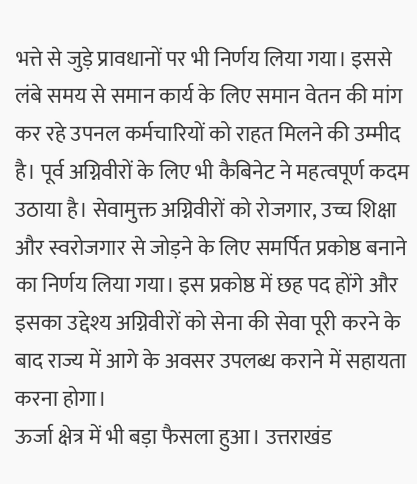भत्ते से जुड़े प्रावधानों पर भी निर्णय लिया गया। इससे लंबे समय से समान कार्य के लिए समान वेतन की मांग कर रहे उपनल कर्मचारियों को राहत मिलने की उम्मीद है। पूर्व अग्निवीरों के लिए भी कैबिनेट ने महत्वपूर्ण कदम उठाया है। सेवामुक्त अग्निवीरों को रोजगार, उच्च शिक्षा और स्वरोजगार से जोड़ने के लिए समर्पित प्रकोष्ठ बनाने का निर्णय लिया गया। इस प्रकोष्ठ में छह पद होंगे और इसका उद्देश्य अग्निवीरों को सेना की सेवा पूरी करने के बाद राज्य में आगे के अवसर उपलब्ध कराने में सहायता करना होगा।
ऊर्जा क्षेत्र में भी बड़ा फैसला हुआ। उत्तराखंड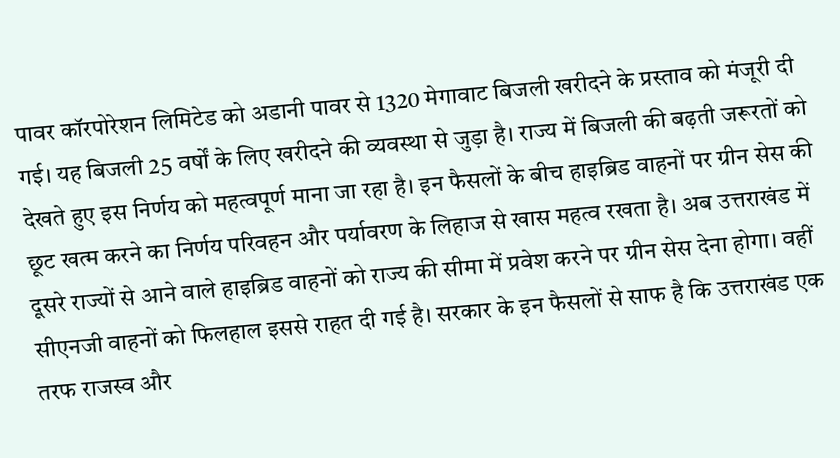पावर कॉरपोरेशन लिमिटेड को अडानी पावर से 1320 मेगावाट बिजली खरीदने के प्रस्ताव को मंजूरी दी गई। यह बिजली 25 वर्षों के लिए खरीदने की व्यवस्था से जुड़ा है। राज्य में बिजली की बढ़ती जरूरतों को देखते हुए इस निर्णय को महत्वपूर्ण माना जा रहा है। इन फैसलों के बीच हाइब्रिड वाहनों पर ग्रीन सेस की छूट खत्म करने का निर्णय परिवहन और पर्यावरण के लिहाज से खास महत्व रखता है। अब उत्तराखंड में दूसरे राज्यों से आने वाले हाइब्रिड वाहनों को राज्य की सीमा में प्रवेश करने पर ग्रीन सेस देना होगा। वहीं सीएनजी वाहनों को फिलहाल इससे राहत दी गई है। सरकार के इन फैसलों से साफ है कि उत्तराखंड एक तरफ राजस्व और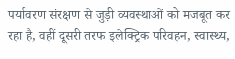पर्यावरण संरक्षण से जुड़ी व्यवस्थाओं को मजबूत कर रहा है, वहीं दूसरी तरफ इलेक्ट्रिक परिवहन, स्वास्थ्य,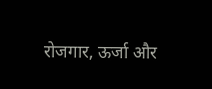रोजगार, ऊर्जा और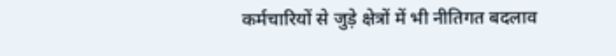कर्मचारियों से जुड़े क्षेत्रों में भी नीतिगत बदलाव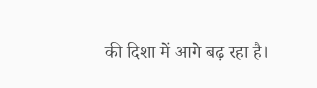की दिशा में आगे बढ़ रहा है।